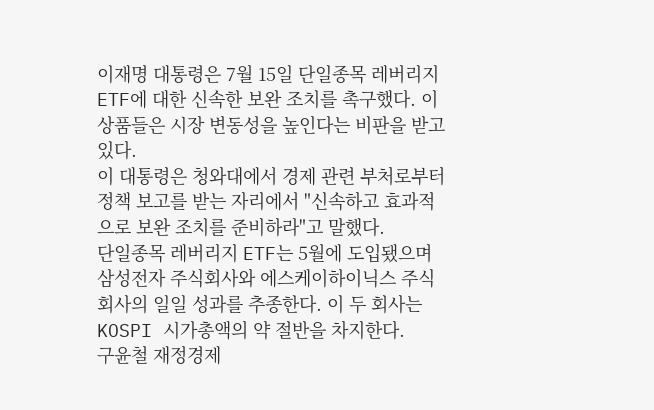이재명 대통령은 7월 15일 단일종목 레버리지 ETF에 대한 신속한 보완 조치를 촉구했다. 이 상품들은 시장 변동성을 높인다는 비판을 받고 있다.
이 대통령은 청와대에서 경제 관련 부처로부터 정책 보고를 받는 자리에서 "신속하고 효과적으로 보완 조치를 준비하라"고 말했다.
단일종목 레버리지 ETF는 5월에 도입됐으며 삼성전자 주식회사와 에스케이하이닉스 주식회사의 일일 성과를 추종한다. 이 두 회사는 KOSPI 시가총액의 약 절반을 차지한다.
구윤철 재정경제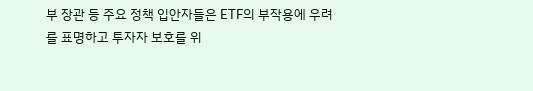부 장관 등 주요 정책 입안자들은 ETF의 부작용에 우려를 표명하고 투자자 보호를 위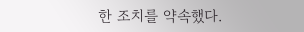한 조치를 약속했다.